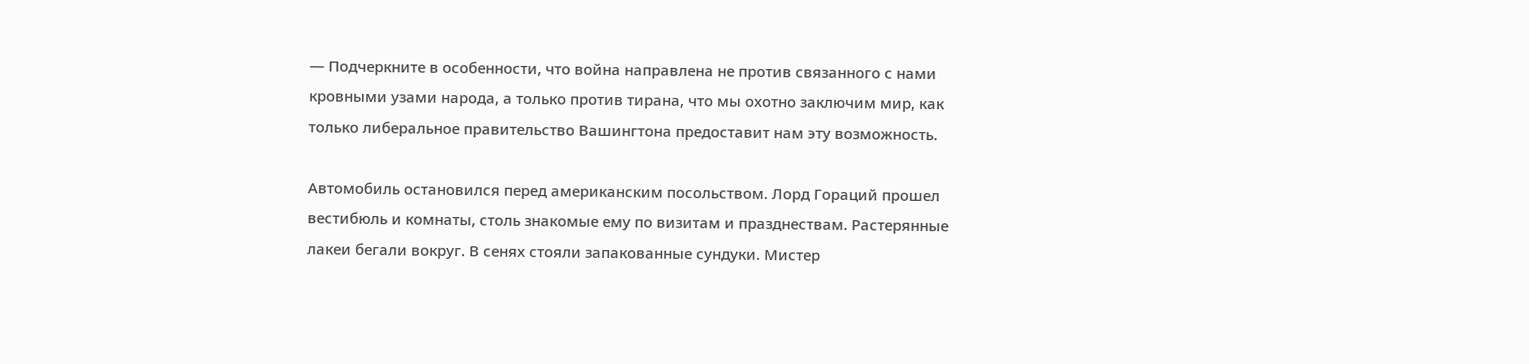— Подчеркните в особенности, что война направлена не против связанного с нами кровными узами народа, а только против тирана, что мы охотно заключим мир, как только либеральное правительство Вашингтона предоставит нам эту возможность.

Автомобиль остановился перед американским посольством. Лорд Гораций прошел вестибюль и комнаты, столь знакомые ему по визитам и празднествам. Растерянные лакеи бегали вокруг. В сенях стояли запакованные сундуки. Мистер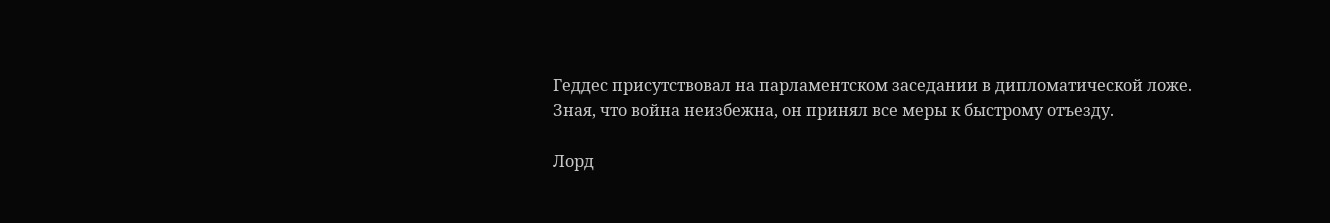Геддес присутствовал на парламентском заседании в дипломатической ложе. Зная, что война неизбежна, он принял все меры к быстрому отъезду.

Лорд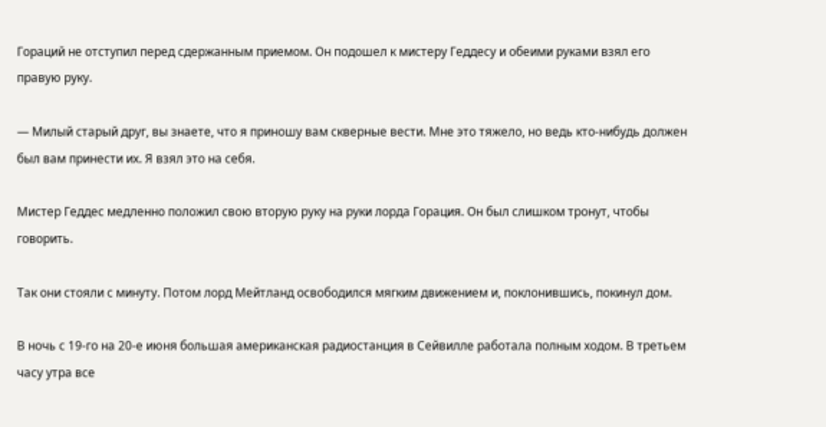Гораций не отступил перед сдержанным приемом. Он подошел к мистеру Геддесу и обеими руками взял его правую руку.

— Милый старый друг, вы знаете, что я приношу вам скверные вести. Мне это тяжело, но ведь кто-нибудь должен был вам принести их. Я взял это на себя.

Мистер Геддес медленно положил свою вторую руку на руки лорда Горация. Он был слишком тронут, чтобы говорить.

Так они стояли с минуту. Потом лорд Мейтланд освободился мягким движением и, поклонившись, покинул дом.

В ночь с 19-го на 20-е июня большая американская радиостанция в Сейвилле работала полным ходом. В третьем часу утра все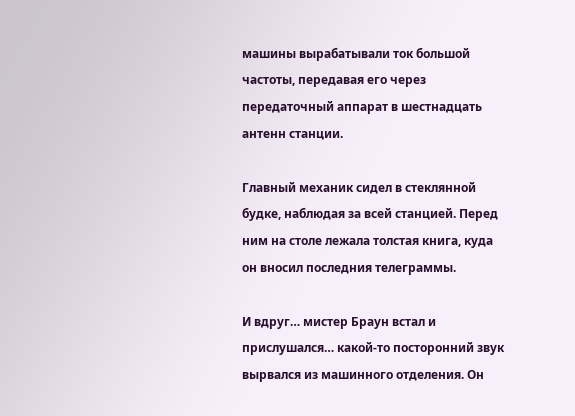машины вырабатывали ток большой частоты, передавая его через передаточный аппарат в шестнадцать антенн станции.

Главный механик сидел в стеклянной будке, наблюдая за всей станцией. Перед ним на столе лежала толстая книга, куда он вносил последния телеграммы.

И вдруг… мистер Браун встал и прислушался… какой-то посторонний звук вырвался из машинного отделения. Он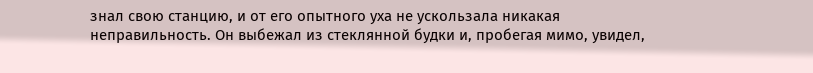знал свою станцию, и от его опытного уха не ускользала никакая неправильность. Он выбежал из стеклянной будки и, пробегая мимо, увидел,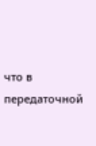что в передаточной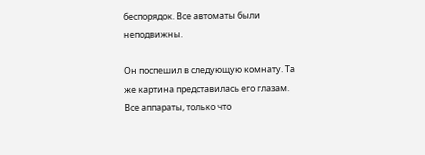беспорядок. Все автоматы были неподвижны.

Он поспешил в следующую комнату. Та же картина представилась его глазам. Все аппараты, только что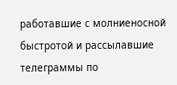работавшие с молниеносной быстротой и рассылавшие телеграммы по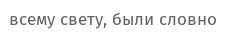всему свету, были словно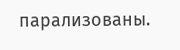парализованы.